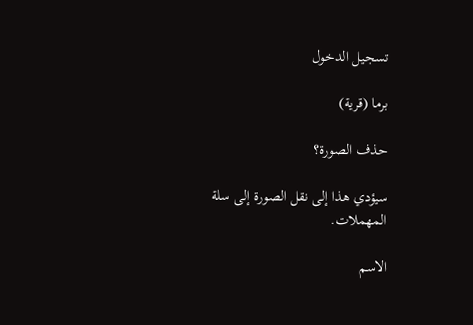تسجيل الدخول

برما (قرية)

حذف الصورة؟

سيؤدي هذا إلى نقل الصورة إلى سلة المهملات.

الاسم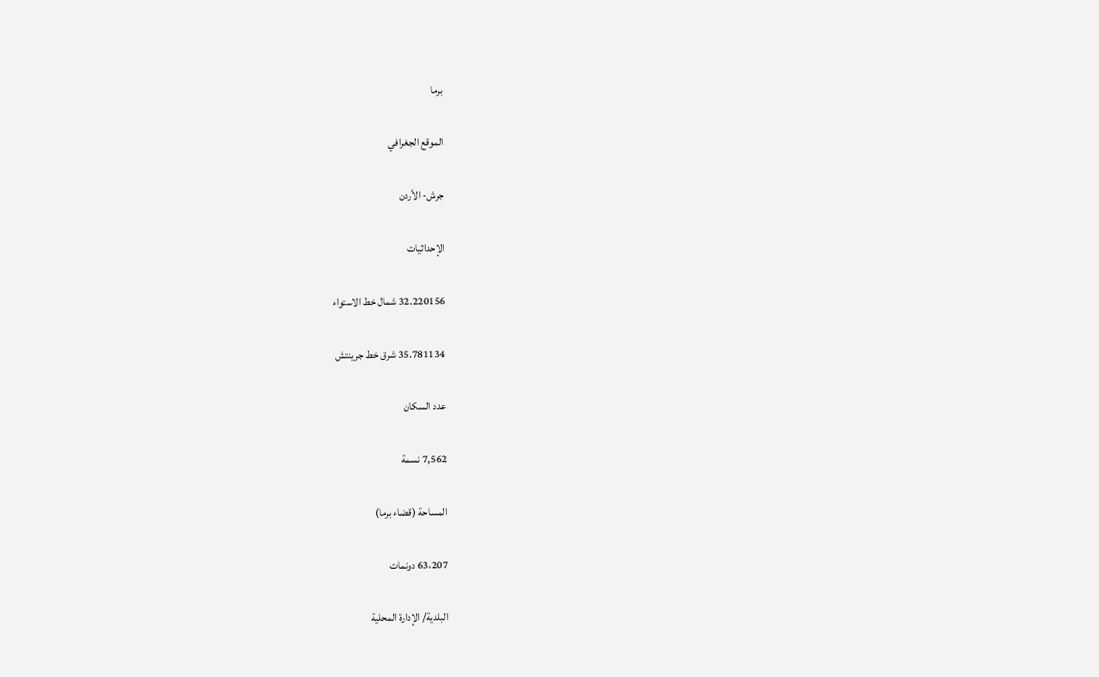برما

الموقع الجغرافي

جرش- الأردن

الإحداثيات

32.220156 شمال خط الاستواء

35.781134 شرق خط جرينتش

عدد السكان

7,562 نسمة

المساحة (قضاء برما)

63،207 دونمات

البلدية/ الإدارة المحلية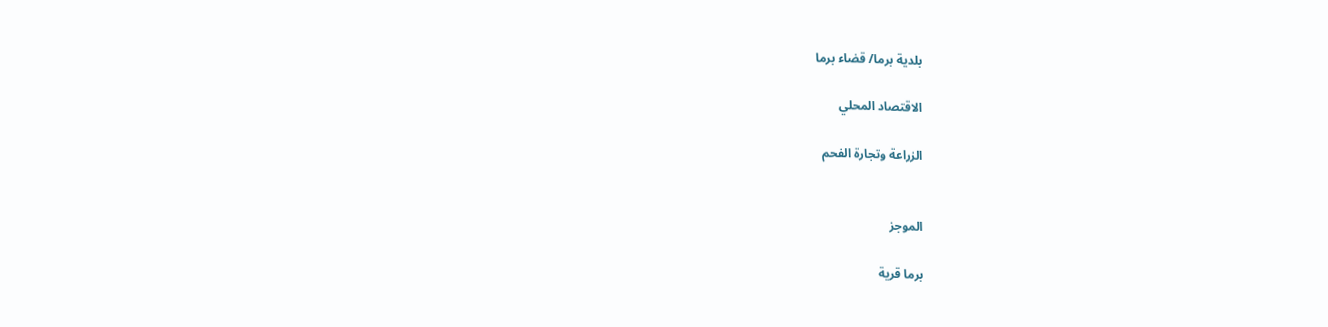بلدية برما/ قضاء برما

الاقتصاد المحلي

الزراعة وتجارة الفحم


الموجز

برما قرية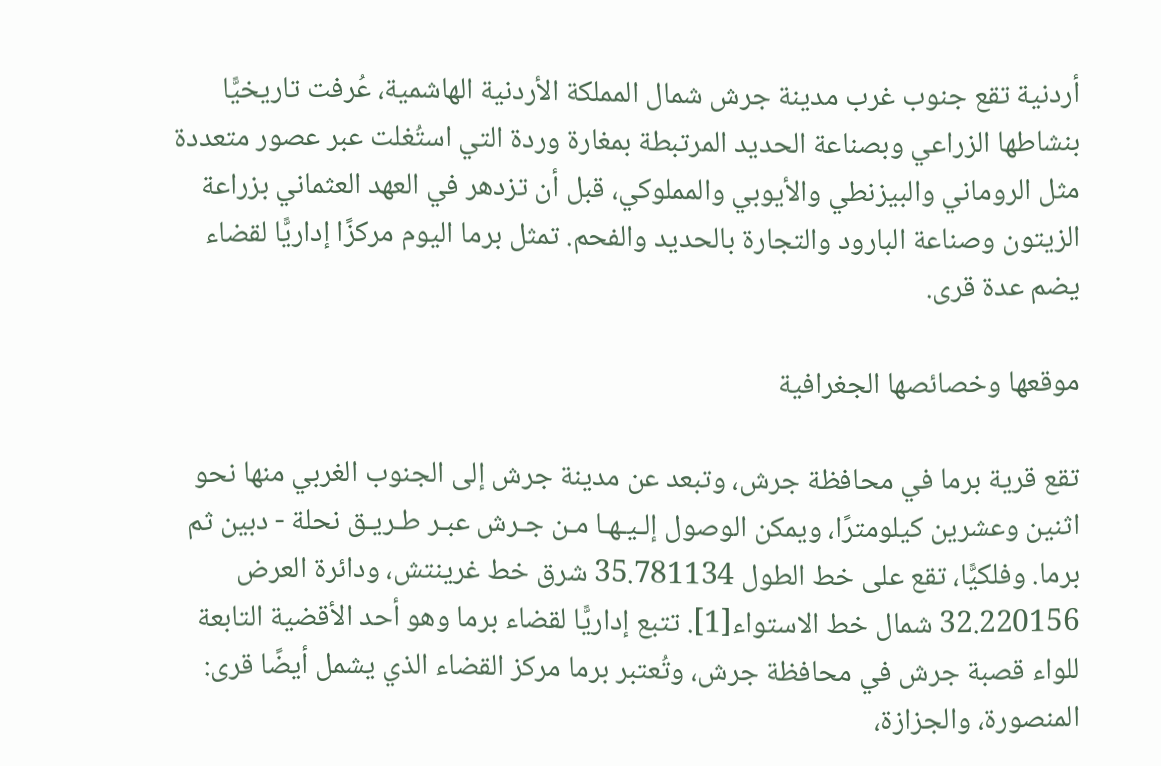أردنية تقع جنوب غرب مدينة جرش شمال المملكة الأردنية الهاشمية، عُرفت تاريخيًّا بنشاطها الزراعي وبصناعة الحديد المرتبطة بمغارة وردة التي استُغلت عبر عصور متعددة مثل الروماني والبيزنطي والأيوبي والمملوكي، قبل أن تزدهر في العهد العثماني بزراعة الزيتون وصناعة البارود والتجارة بالحديد والفحم. تمثل برما اليوم مركزًا إداريًّا لقضاء يضم عدة قرى.

موقعها وخصائصها الجغرافية

تقع قرية برما في محافظة جرش، وتبعد عن مدينة جرش إلى الجنوب الغربي منها نحو اثنين وعشرين كيلومترًا، ويمكن الوصول إلـيـهـا مـن جـرش عبـر طـريـق نحلة - دبين ثم برما. وفلكيًّا، تقع على خط الطول 35.781134 شرق خط غرينتش، ودائرة العرض 32.220156 شمال خط الاستواء[1]. تتبع إداريًّا لقضاء برما وهو أحد الأقضية التابعة للواء قصبة جرش في محافظة جرش، وتُعتبر برما مركز القضاء الذي يشمل أيضًا قرى: المنصورة، والجزازة،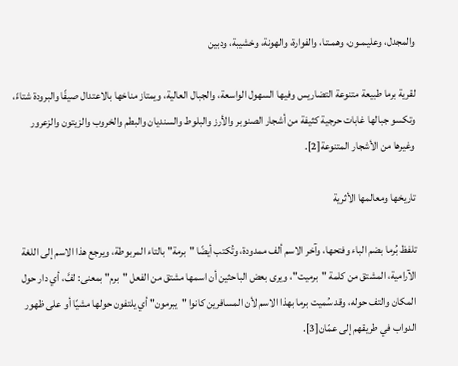والمجدل، وعليـمـون، وهمـتـا، والفوارة، والهونة، وخشيبة، ودبين

لقرية برما طبيعة متنوعة التضاريس وفيها السهول الواسعة، والجبال العالية، ويمتاز مناخها بالاعتدال صيفًا والبرودة شتاءً، وتكسو جبالها غابات حرجية كثيفة من أشجار الصنوبر والأرز والبلوط والسنديان والبطم والخروب والزيتون والزعرور وغيرها من الأشجار المتنوعة[2].

تاريخها ومعالمها الأثرية

تلفظ بُرما بضم الباء وفتحها، وآخر الاسم ألف ممدودة، وتُكتب أيضًا "برمة" بالتاء المربوطة، ويرجع هذا الاسم إلى اللغة الآرامية، المشتق من كلمة "برميت"، ويرى بعض الباحثين أن اسمها مشتق من الفعل "برم" بمعنى: لفَّ، أي دار حول المكان والتف حوله، وقد سُميت برما بهذا الاسم لأن المسافرين كانوا "يبرمون" أي يلتفون حولها مشيًا أو على ظهور الدواب في طريقهم إلى عمّان[3].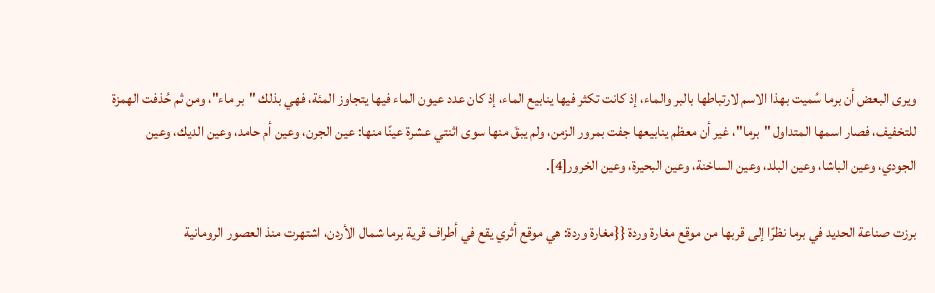ويرى البعض أن برما سُميت بهذا الاسم لارتباطها بالبر والماء، إذ كانت تكثر فيها ينابيع الماء، إذ كان عدد عيون الماء فيها يتجاوز المئة، فهي بذلك "بر ماء"، ومن ثم حُذفت الهمزة للتخفيف، فصار اسمها المتداول "برما"، غير أن معظم ينابيعها جفت بمرور الزمن، ولم يبقَ منها سوى اثنتي عشرة عينًا منها: عين الجرن، وعين أم حامد، وعين الديك، وعين الجودي، وعين الباشا، وعين البلد، وعين الساخنة، وعين البحيرة، وعين الخرور[4].

برزت صناعة الحديد في برما نظرًا إلى قربها من موقع مغارة وردة {{مغارة وردة: هي موقع أثري يقع في أطراف قرية برما شمال الأردن، اشتهرت منذ العصور الرومانية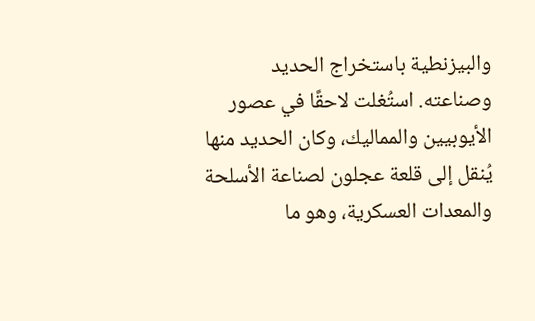والبيزنطية باستخراج الحديد وصناعته. استُغلت لاحقًا في عصور الأيوبيين والمماليك، وكان الحديد منها يُنقل إلى قلعة عجلون لصناعة الأسلحة والمعدات العسكرية، وهو ما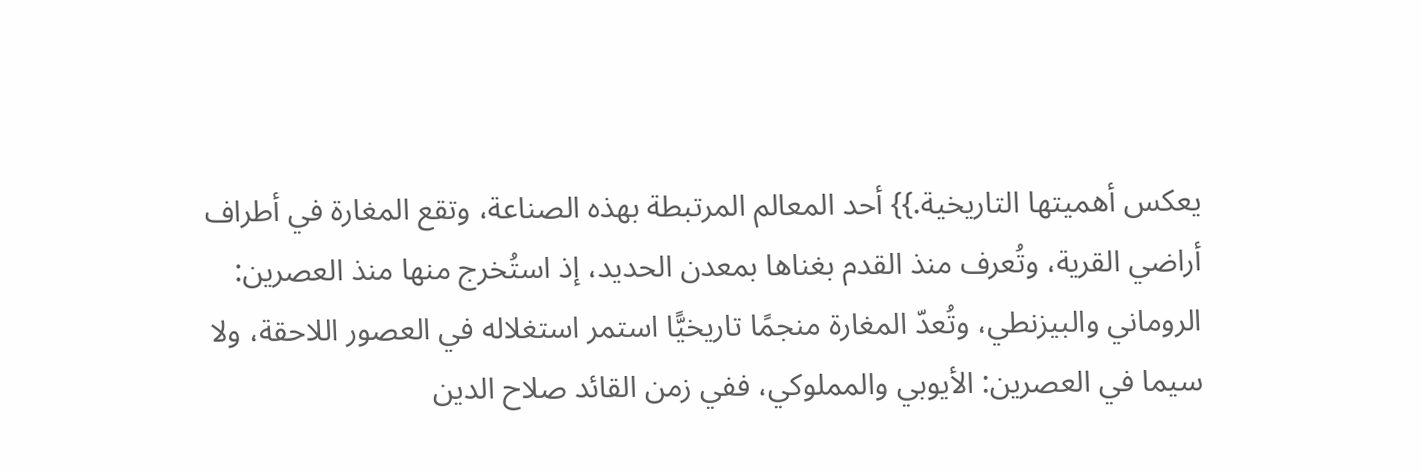يعكس أهميتها التاريخية.}} أحد المعالم المرتبطة بهذه الصناعة، وتقع المغارة في أطراف أراضي القرية، وتُعرف منذ القدم بغناها بمعدن الحديد، إذ استُخرج منها منذ العصرين: الروماني والبيزنطي، وتُعدّ المغارة منجمًا تاريخيًّا استمر استغلاله في العصور اللاحقة، ولا سيما في العصرين: الأيوبي والمملوكي، ففي زمن القائد صلاح الدين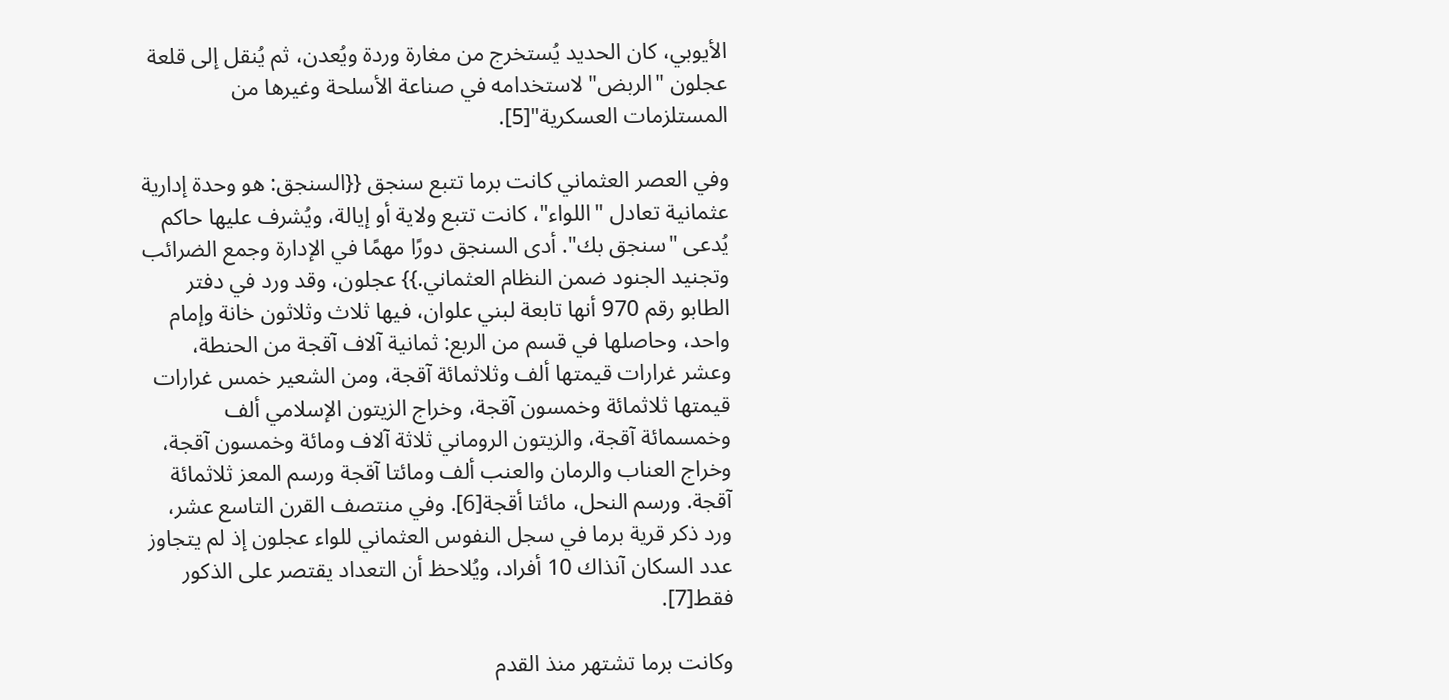الأيوبي، كان الحديد يُستخرج من مغارة وردة ويُعدن، ثم يُنقل إلى قلعة عجلون "الربض" لاستخدامه في صناعة الأسلحة وغيرها من المستلزمات العسكرية"[5].

وفي العصر العثماني كانت برما تتبع سنجق {{السنجق: هو وحدة إدارية عثمانية تعادل "اللواء"، كانت تتبع ولاية أو إيالة، ويُشرف عليها حاكم يُدعى "سنجق بك". أدى السنجق دورًا مهمًا في الإدارة وجمع الضرائب وتجنيد الجنود ضمن النظام العثماني.}} عجلون، وقد ورد في دفتر الطابو رقم 970 أنها تابعة لبني علوان، فيها ثلاث وثلاثون خانة وإمام واحد، وحاصلها في قسم من الربع: ثمانية آلاف آقجة من الحنطة، وعشر غرارات قيمتها ألف وثلاثمائة آقجة، ومن الشعير خمس غرارات قيمتها ثلاثمائة وخمسون آقجة، وخراج الزيتون الإسلامي ألف وخمسمائة آقجة، والزيتون الروماني ثلاثة آلاف ومائة وخمسون آقجة، وخراج العناب والرمان والعنب ألف ومائتا آقجة ورسم المعز ثلاثمائة آقجة. ورسم النحل، مائتا أقجة[6]. وفي منتصف القرن التاسع عشر، ورد ذكر قرية برما في سجل النفوس العثماني للواء عجلون إذ لم يتجاوز عدد السكان آنذاك 10 أفراد، ويُلاحظ أن التعداد يقتصر على الذكور فقط[7].

وكانت برما تشتهر منذ القدم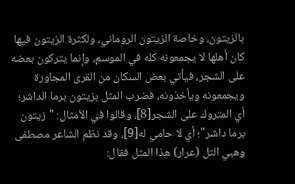بالزيتون، وخاصة الزيتون الروماني، ولكثرة الزيتون فيها كان أهلها لا يجمعونه كله في الموسم، وإنما يتركون بعضه على الشجر، فيأتي بعض السكان من القرى المجاورة ويجمعونه ويأخذونه، فضرب المثل بزيتون برما الداشر؛ أي المتروك على الشجر[8]، وقالوا في الأمثال: "زيتون برما داشر"؛ أي لا حامي له[9]، وقد نظم الشاعر مصطفى وهبي التل (عرار) هذا المثل فقال: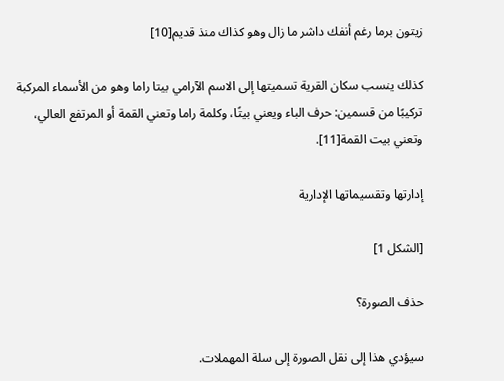زيتون برما رغم أنفك داشر ما زال وهو كذاك منذ قديم[10]

كذلك ينسب سكان القرية تسميتها إلى الاسم الآرامي بيتا راما وهو من الأسماء المركبة تركيبًا من قسمين: حرف الباء ويعني بيتًا، وكلمة راما وتعني القمة أو المرتفع العالي، وتعني بيت القمة[11].

إدارتها وتقسيماتها الإدارية

[الشكل 1]

حذف الصورة؟

سيؤدي هذا إلى نقل الصورة إلى سلة المهملات.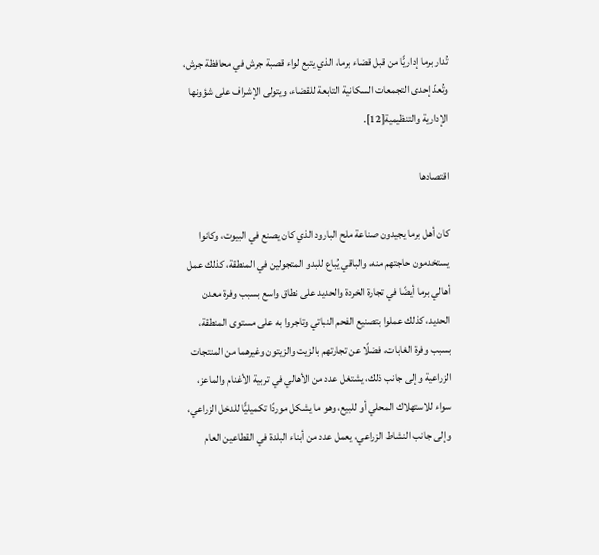تُدار برما إداريًّا من قبل قضاء برما، الذي يتبع لواء قصبة جرش في محافظة جرش، وتُعدّ إحدى التجمعات السكانية التابعة للقضاء، ويتولى الإشراف على شؤونها الإدارية والتنظيمية[12].

اقتصادها

كان أهل برما يجيدون صناعة ملح البارود الذي كان يصنع في البيوت، وكانوا يستخدمون حاجتهم منه، والباقي يُباع للبدو المتجولين في المنطقة، كذلك عمل أهالي برما أيضًا في تجارة الخردة والحديد على نطاق واسع بسبب وفرة معدن الحديد، كذلك عملوا بتصنيع الفحم النباتي وتاجروا به على مستوى المنطقة، بسبب وفرة الغابات، فضلًا عن تجارتهم بالزيت والزيتون وغيرهما من المنتجات الزراعية وإلى جانب ذلك، يشتغل عدد من الأهالي في تربية الأغنام والماعز، سواء للاستهلاك المحلي أو للبيع، وهو ما يشكل موردًا تكميليًّا للدخل الزراعي، وإلى جانب النشاط الزراعي، يعمل عدد من أبناء البلدة في القطاعين العام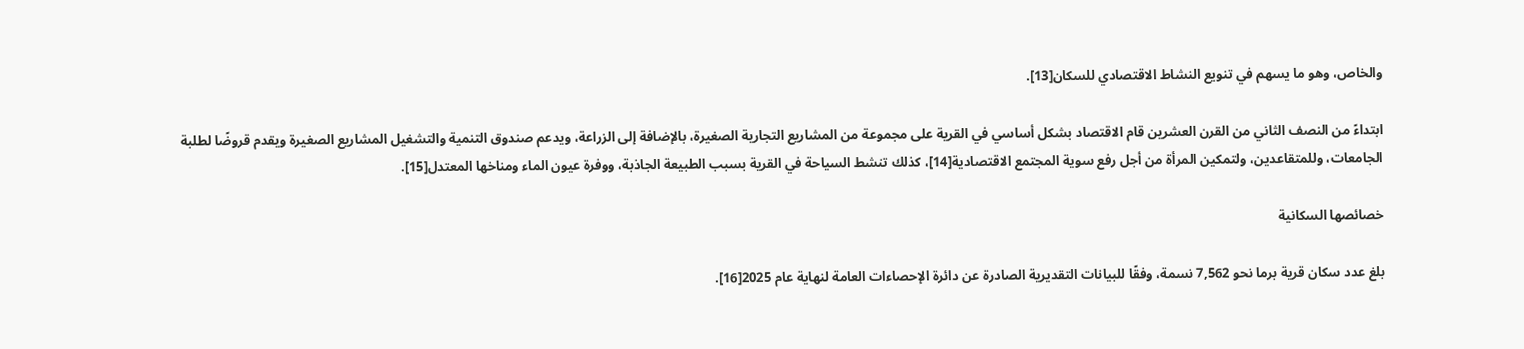والخاص، وهو ما يسهم في تنويع النشاط الاقتصادي للسكان[13].

ابتداءً من النصف الثاني من القرن العشرين قام الاقتصاد بشكل أساسي في القرية على مجموعة من المشاريع التجارية الصغيرة، بالإضافة إلى الزراعة، ويدعم صندوق التنمية والتشغيل المشاريع الصغيرة ويقدم قروضًا لطلبة الجامعات، وللمتقاعدين، ولتمكين المرأة من أجل رفع سوية المجتمع الاقتصادية[14]، كذلك تنشط السياحة في القرية بسبب الطبيعة الجاذبة، ووفرة عيون الماء ومناخها المعتدل[15].

خصائصها السكانية

بلغ عدد سكان قرية برما نحو 7,562 نسمة، وفقًا للبيانات التقديرية الصادرة عن دائرة الإحصاءات العامة لنهاية عام 2025[16].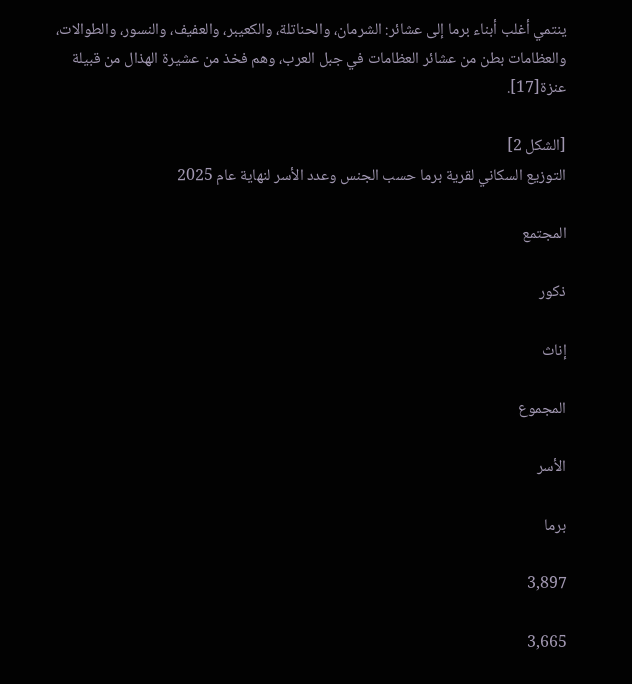ينتمي أغلب أبناء برما إلى عشائر: الشرمان، والحناتلة، والكعيبر، والعفيف، والنسور، والطوالات، والعظامات بطن من عشائر العظامات في جبل العرب، وهم فخذ من عشيرة الهذال من قبيلة عنزة[17].

[الشكل 2]
التوزيع السكاني لقرية برما حسب الجنس وعدد الأسر لنهاية عام 2025

المجتمع

ذكور

إناث

المجموع

الأسر

برما

3,897

3,665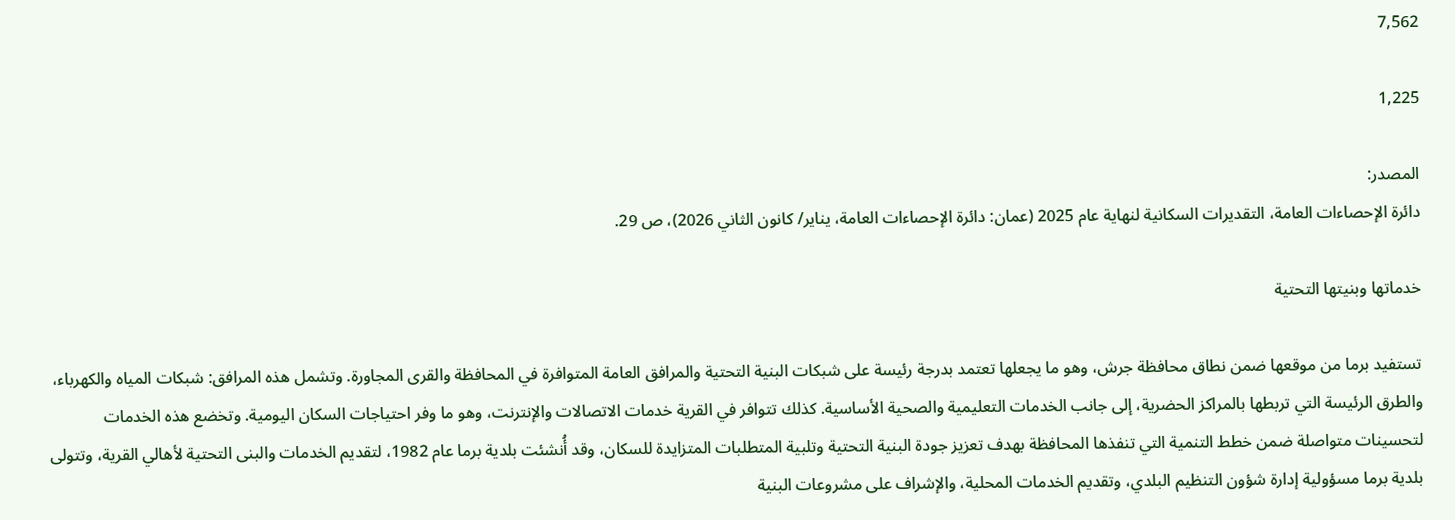7,562

1,225

المصدر:
دائرة الإحصاءات العامة، التقديرات السكانية لنهاية عام 2025 (عمان: دائرة الإحصاءات العامة، يناير/ كانون الثاني 2026)، ص 29.

خدماتها وبنيتها التحتية

تستفيد برما من موقعها ضمن نطاق محافظة جرش، وهو ما يجعلها تعتمد بدرجة رئيسة على شبكات البنية التحتية والمرافق العامة المتوافرة في المحافظة والقرى المجاورة. وتشمل هذه المرافق: شبكات المياه والكهرباء، والطرق الرئيسة التي تربطها بالمراكز الحضرية، إلى جانب الخدمات التعليمية والصحية الأساسية. كذلك تتوافر في القرية خدمات الاتصالات والإنترنت، وهو ما وفر احتياجات السكان اليومية. وتخضع هذه الخدمات لتحسينات متواصلة ضمن خطط التنمية التي تنفذها المحافظة بهدف تعزيز جودة البنية التحتية وتلبية المتطلبات المتزايدة للسكان، وقد أُنشئت بلدية برما عام 1982، لتقديم الخدمات والبنى التحتية لأهالي القرية، وتتولى بلدية برما مسؤولية إدارة شؤون التنظيم البلدي، وتقديم الخدمات المحلية، والإشراف على مشروعات البنية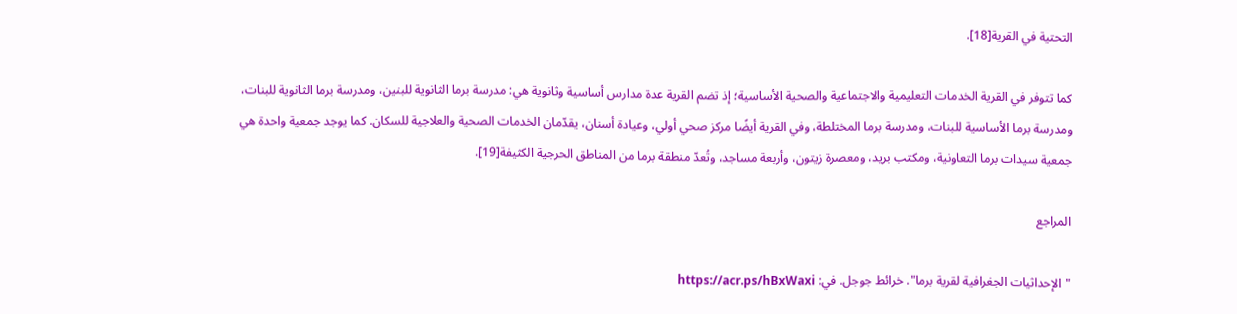التحتية في القرية[18].

كما تتوفر في القرية الخدمات التعليمية والاجتماعية والصحية الأساسية؛ إذ تضم القرية عدة مدارس أساسية وثانوية هي: مدرسة برما الثانوية للبنين، ومدرسة برما الثانوية للبنات، ومدرسة برما الأساسية للبنات، ومدرسة برما المختلطة، وفي القرية أيضًا مركز صحي أولي، وعيادة أسنان، يقدّمان الخدمات الصحية والعلاجية للسكان. كما يوجد جمعية واحدة هي جمعية سيدات برما التعاونية، ومكتب بريد، ومعصرة زيتون، وأربعة مساجد، وتُعدّ منطقة برما من المناطق الحرجية الكثيفة[19].

المراجع

"الإحداثيات الجغرافية لقرية برما". خرائط جوجل. في: https://acr.ps/hBxWaxi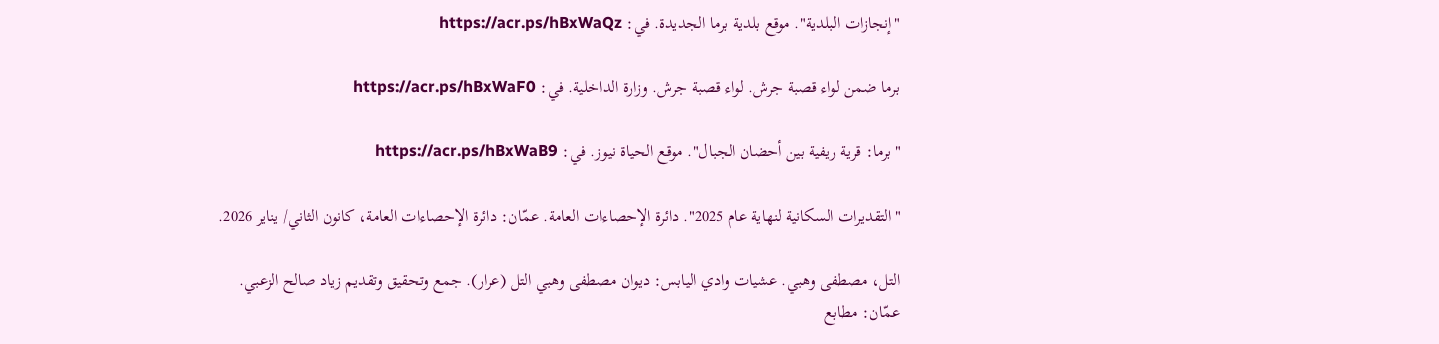"إنجازات البلدية". موقع بلدية برما الجديدة. في: https://acr.ps/hBxWaQz

برما ضمن لواء قصبة جرش. لواء قصبة جرش. وزارة الداخلية. في: https://acr.ps/hBxWaF0

"برما: قرية ريفية بين أحضان الجبال". موقع الحياة نيوز. في: https://acr.ps/hBxWaB9

"التقديرات السكانية لنهاية عام 2025". دائرة الإحصاءات العامة. عمّان: دائرة الإحصاءات العامة، كانون الثاني/ يناير 2026.

التل، مصطفى وهبي. عشيات وادي اليابس: ديوان مصطفى وهبي التل (عرار). جمع وتحقيق وتقديم زياد صالح الزعبي. عمّان: مطابع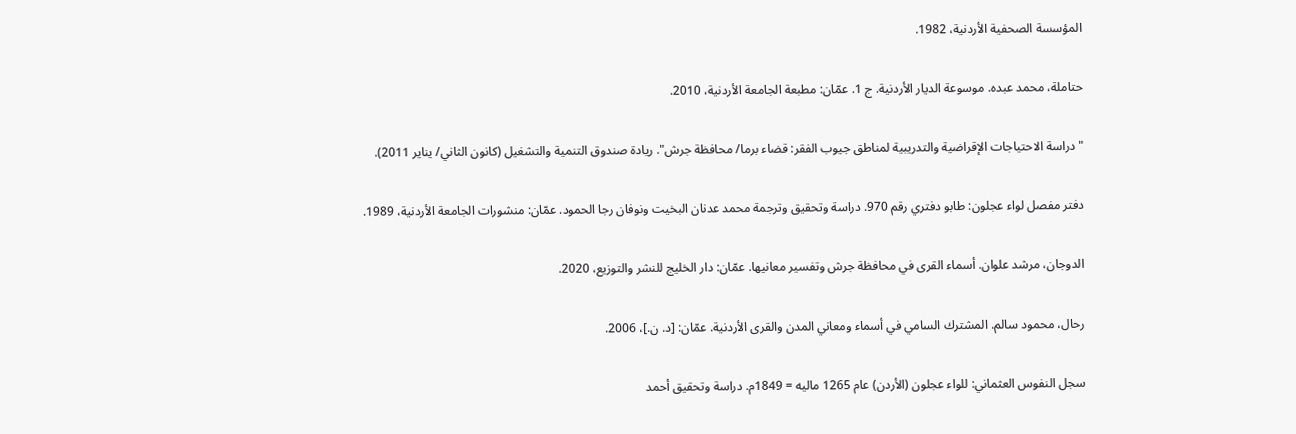المؤسسة الصحفية الأردنية، 1982.

حتاملة، محمد عبده. موسوعة الديار الأردنية. ج 1. عمّان: مطبعة الجامعة الأردنية، 2010.

"دراسة الاحتياجات الإقراضية والتدريبية لمناطق جيوب الفقر: قضاء برما/ محافظة جرش". ريادة صندوق التنمية والتشغيل (كانون الثاني/ يناير 2011).

دفتر مفصل لواء عجلون: طابو دفتري رقم 970. دراسة وتحقيق وترجمة محمد عدنان البخيت ونوفان رجا الحمود. عمّان: منشورات الجامعة الأردنية، 1989.

الدوجان، مرشد علوان. أسماء القرى في محافظة جرش وتفسير معانيها. عمّان: دار الخليج للنشر والتوزيع، 2020.

رحال، محمود سالم. المشترك السامي في أسماء ومعاني المدن والقرى الأردنية. عمّان: [د. ن.]، 2006.

سجل النفوس العثماني: للواء عجلون (الأردن) عام 1265 ماليه = 1849م. دراسة وتحقيق أحمد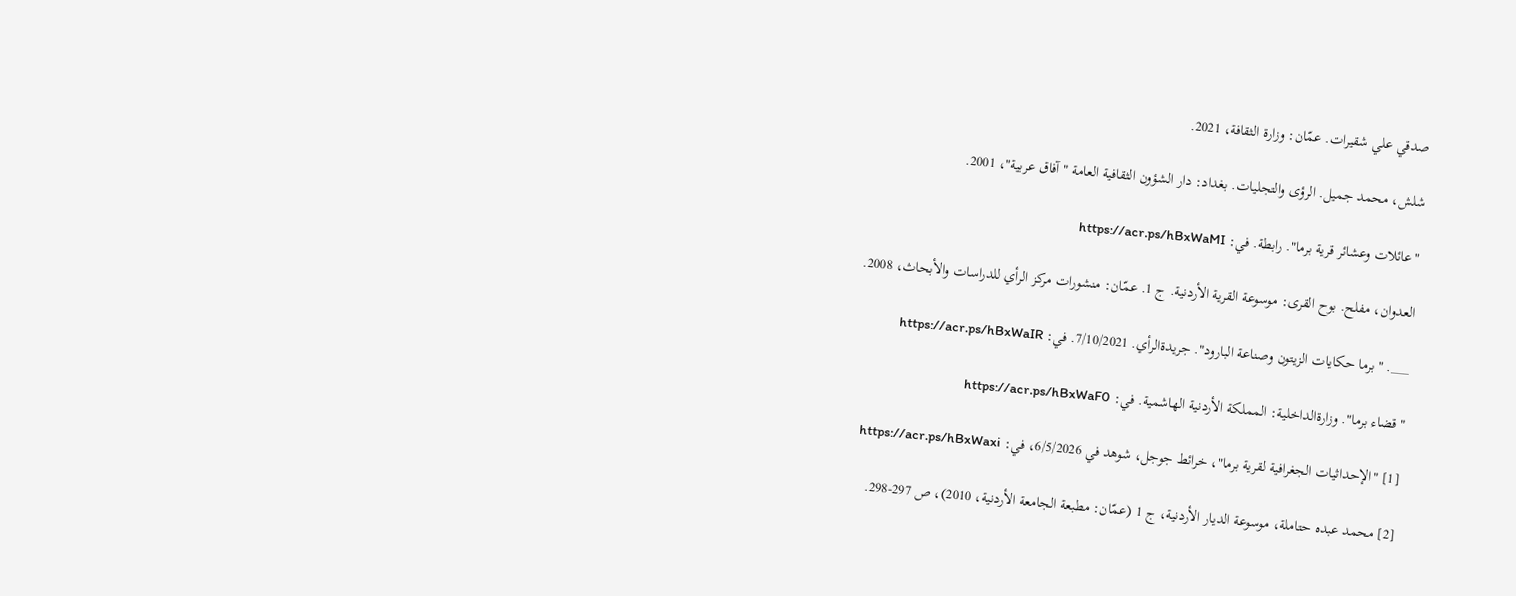صدقي علي شقيرات. عمّان: وزارة الثقافة، 2021.

شلش، محمد جميل. الرؤى والتجليات. بغداد: دار الشؤون الثقافية العامة "آفاق عربية"، 2001.

"عائلات وعشائر قرية برما". رابطة. في: https://acr.ps/hBxWaMI

العدوان، مفلح. بوح القرى: موسوعة القرية الأردنية. ج 1. عمّان: منشورات مركز الرأي للدراسات والأبحاث، 2008.

___. "برما حكايات الزيتون وصناعة البارود". جريدةالرأي. 7/10/2021. في: https://acr.ps/hBxWaIR

"قضاء برما". وزارةالداخلية: المملكة الأردنية الهاشمية. في: https://acr.ps/hBxWaF0

[1] "الإحداثيات الجغرافية لقرية برما"، خرائط جوجل، شوهد في 6/5/2026، في: https://acr.ps/hBxWaxi

[2] محمد عبده حتاملة، موسوعة الديار الأردنية، ج 1 (عمّان: مطبعة الجامعة الأردنية، 2010)، ص 297-298.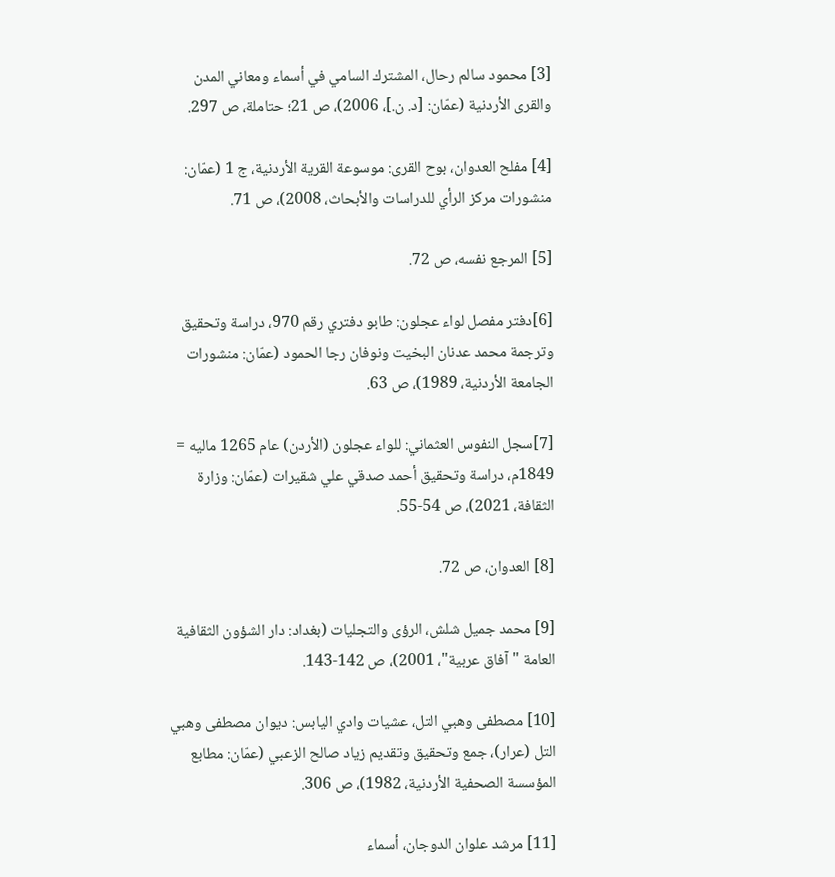[3] محمود سالم رحال، المشترك السامي في أسماء ومعاني المدن والقرى الأردنية (عمّان: [د. ن.]، 2006)، ص 21؛ حتاملة، ص 297.

[4] مفلح العدوان، بوح القرى: موسوعة القرية الأردنية، ج 1 (عمّان: منشورات مركز الرأي للدراسات والأبحاث، 2008)، ص 71.

[5] المرجع نفسه، ص 72.

[6]دفتر مفصل لواء عجلون: طابو دفتري رقم 970، دراسة وتحقيق وترجمة محمد عدنان البخيت ونوفان رجا الحمود (عمّان: منشورات الجامعة الأردنية، 1989)، ص 63.

[7]سجل النفوس العثماني: للواء عجلون (الأردن) عام 1265 ماليه = 1849م، دراسة وتحقيق أحمد صدقي علي شقيرات (عمّان: وزارة الثقافة، 2021)، ص 54-55.

[8] العدوان، ص 72.

[9] محمد جميل شلش، الرؤى والتجليات (بغداد: دار الشؤون الثقافية العامة "آفاق عربية"، 2001)، ص 142-143.

[10] مصطفى وهبي التل، عشيات وادي اليابس: ديوان مصطفى وهبي التل (عرار)، جمع وتحقيق وتقديم زياد صالح الزعبي (عمّان: مطابع المؤسسة الصحفية الأردنية، 1982)، ص 306.

[11] مرشد علوان الدوجان، أسماء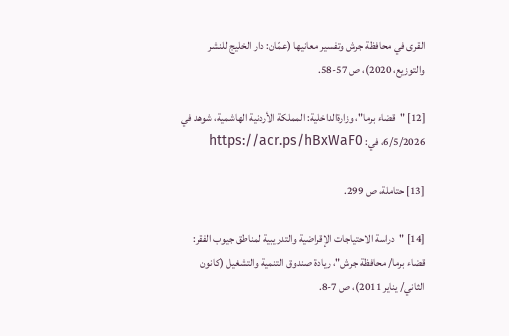القرى في محافظة جرش وتفسير معانيها (عمّان: دار الخليج للنشر والتوزيع، 2020)، ص 57-58.

[12] "قضاء برما"، وزارةالداخلية: المملكة الأردنية الهاشمية، شوهد في 6/5/2026، في: https://acr.ps/hBxWaF0

[13] حتاملة، ص 299.

[14] "دراسة الاحتياجات الإقراضية والتدريبية لمناطق جيوب الفقر: قضاء برما/ محافظة جرش"، ريادة صندوق التنمية والتشغيل (كانون الثاني/ يناير 2011)، ص 7-8.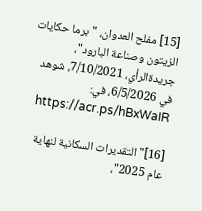[15] مفلح العدوان، "برما حكايات الزيتون وصناعة البارود"، جريدةالرأي، 7/10/2021، شوهد في 6/5/2026، في: https://acr.ps/hBxWaIR

[16]"التقديرات السكانية لنهاية عام 2025"،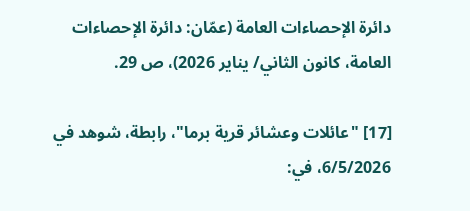دائرة الإحصاءات العامة (عمّان: دائرة الإحصاءات العامة، كانون الثاني/ يناير 2026)، ص 29.

[17] "عائلات وعشائر قرية برما"، رابطة، شوهد في 6/5/2026، في: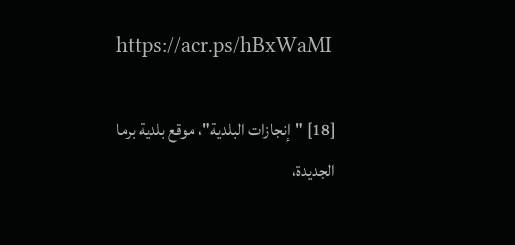https://acr.ps/hBxWaMI

[18] "إنجازات البلدية"، موقع بلدية برما الجديدة،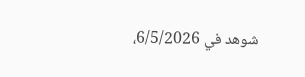شوهد في 6/5/2026،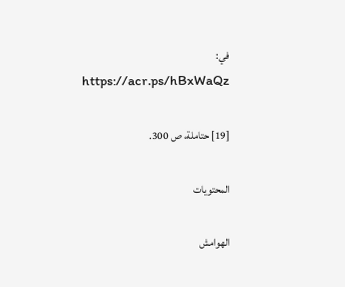في: https://acr.ps/hBxWaQz

[19] حتاملة، ص 300.

المحتويات

الهوامش